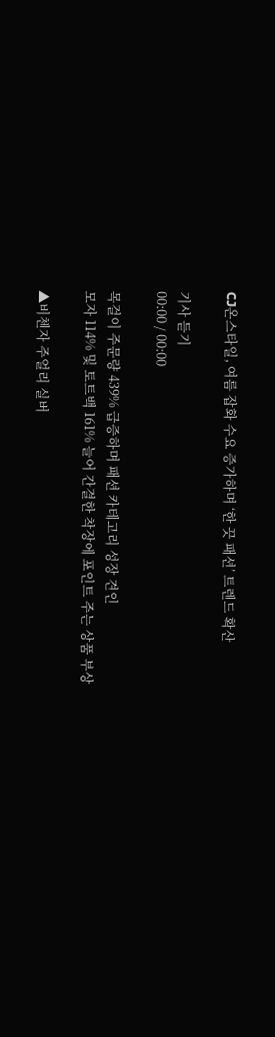CJ온스타일, 여름 잡화 수요 증가하며 ‘한 끗 패션’ 트렌드 확산

기사 듣기
00:00 / 00:00

목걸이 주문량 439% 급증하며 패션 카테고리 성장 견인
모자 114% 및 토트백 161% 늘어 간결한 착장에 포인트 주는 상품 부상

▲비첸자 주얼리 실버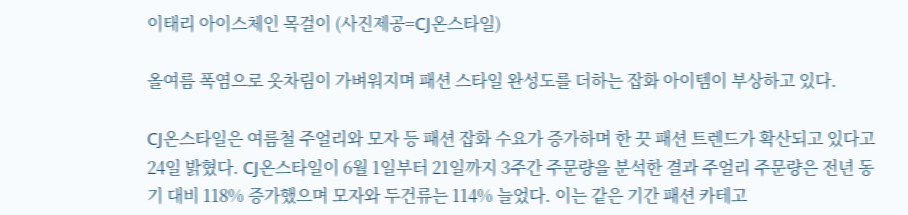이태리 아이스체인 목걸이 (사진제공=CJ온스타일)

올여름 폭염으로 옷차림이 가벼워지며 패션 스타일 완성도를 더하는 잡화 아이템이 부상하고 있다.

CJ온스타일은 여름철 주얼리와 모자 등 패션 잡화 수요가 증가하며 한 끗 패션 트렌드가 확산되고 있다고 24일 밝혔다. CJ온스타일이 6월 1일부터 21일까지 3주간 주문량을 분석한 결과 주얼리 주문량은 전년 동기 대비 118% 증가했으며 모자와 두건류는 114% 늘었다. 이는 같은 기간 패션 카테고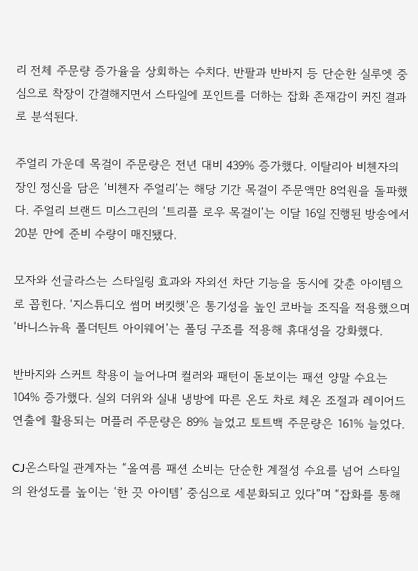리 전체 주문량 증가율을 상회하는 수치다. 반팔과 반바지 등 단순한 실루엣 중심으로 착장이 간결해지면서 스타일에 포인트를 더하는 잡화 존재감이 커진 결과로 분석된다.

주얼리 가운데 목걸이 주문량은 전년 대비 439% 증가했다. 이탈리아 비첸자의 장인 정신을 담은 ‘비첸자 주얼리’는 해당 기간 목걸이 주문액만 8억원을 돌파했다. 주얼리 브랜드 미스그린의 ‘트리플 로우 목걸이’는 이달 16일 진행된 방송에서 20분 만에 준비 수량이 매진됐다.

모자와 선글라스는 스타일링 효과와 자외선 차단 기능을 동시에 갖춘 아이템으로 꼽힌다. ‘지스튜디오 썸머 버킷햇’은 통기성을 높인 코바늘 조직을 적용했으며 ‘바니스뉴욕 폴더틴트 아이웨어’는 폴딩 구조를 적용해 휴대성을 강화했다.

반바지와 스커트 착용이 늘어나며 컬러와 패턴이 돋보이는 패션 양말 수요는 104% 증가했다. 실외 더위와 실내 냉방에 따른 온도 차로 체온 조절과 레이어드 연출에 활용되는 머플러 주문량은 89% 늘었고 토트백 주문량은 161% 늘었다.

CJ온스타일 관계자는 “올여름 패션 소비는 단순한 계절성 수요를 넘어 스타일의 완성도를 높이는 ‘한 끗 아이템’ 중심으로 세분화되고 있다”며 “잡화를 통해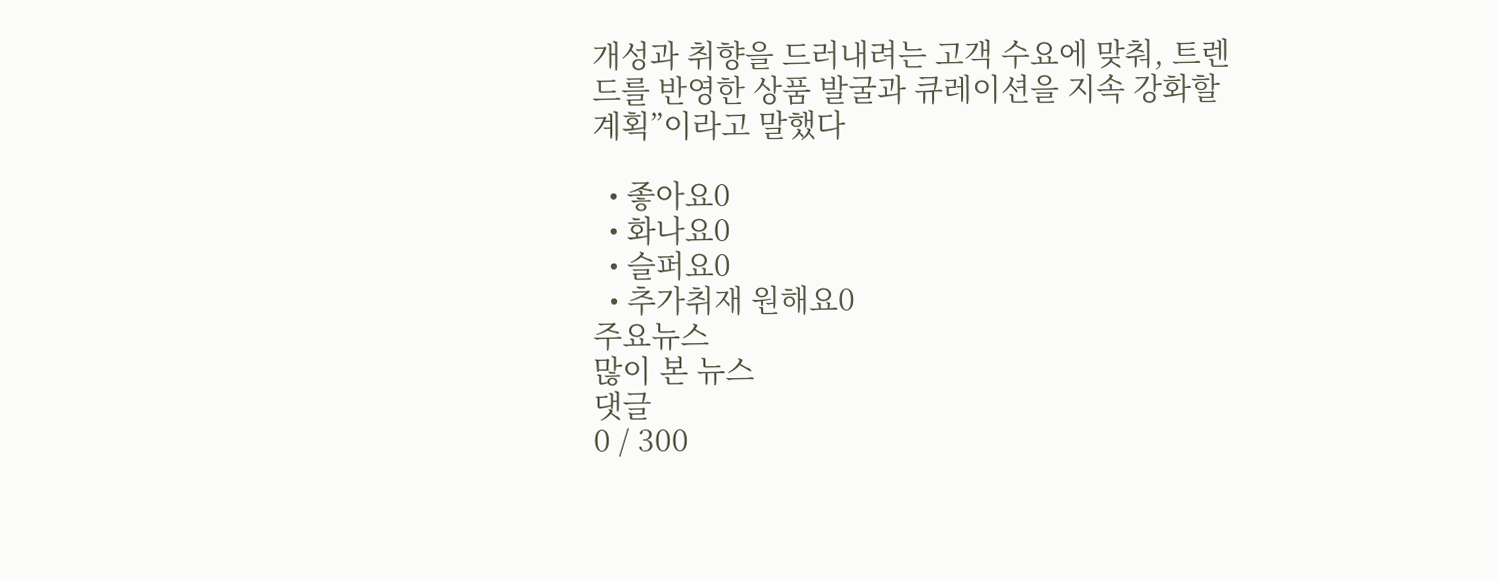개성과 취향을 드러내려는 고객 수요에 맞춰, 트렌드를 반영한 상품 발굴과 큐레이션을 지속 강화할 계획”이라고 말했다

  • 좋아요0
  • 화나요0
  • 슬퍼요0
  • 추가취재 원해요0
주요뉴스
많이 본 뉴스
댓글
0 / 300